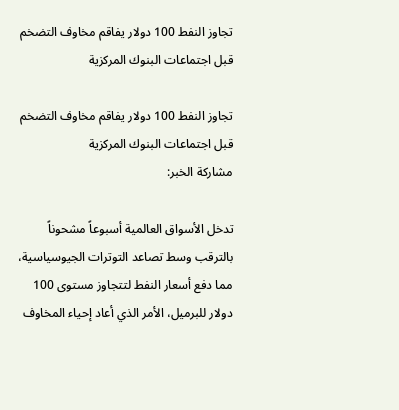تجاوز النفط 100 دولار يفاقم مخاوف التضخم قبل اجتماعات البنوك المركزية

تجاوز النفط 100 دولار يفاقم مخاوف التضخم قبل اجتماعات البنوك المركزية
مشاركة الخبر:

تدخل الأسواق العالمية أسبوعاً مشحوناً بالترقب وسط تصاعد التوترات الجيوسياسية، مما دفع أسعار النفط لتتجاوز مستوى 100 دولار للبرميل، الأمر الذي أعاد إحياء المخاوف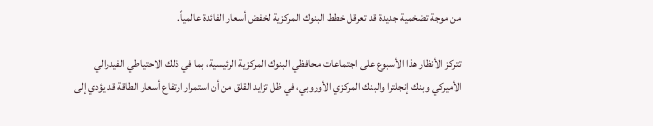من موجة تضخمية جديدة قد تعرقل خطط البنوك المركزية لخفض أسعار الفائدة عالمياً.

تتركز الأنظار هذا الأسبوع على اجتماعات محافظي البنوك المركزية الرئيسية، بما في ذلك الاحتياطي الفيدرالي الأميركي وبنك إنجلترا والبنك المركزي الأوروبي، في ظل تزايد القلق من أن استمرار ارتفاع أسعار الطاقة قد يؤدي إلى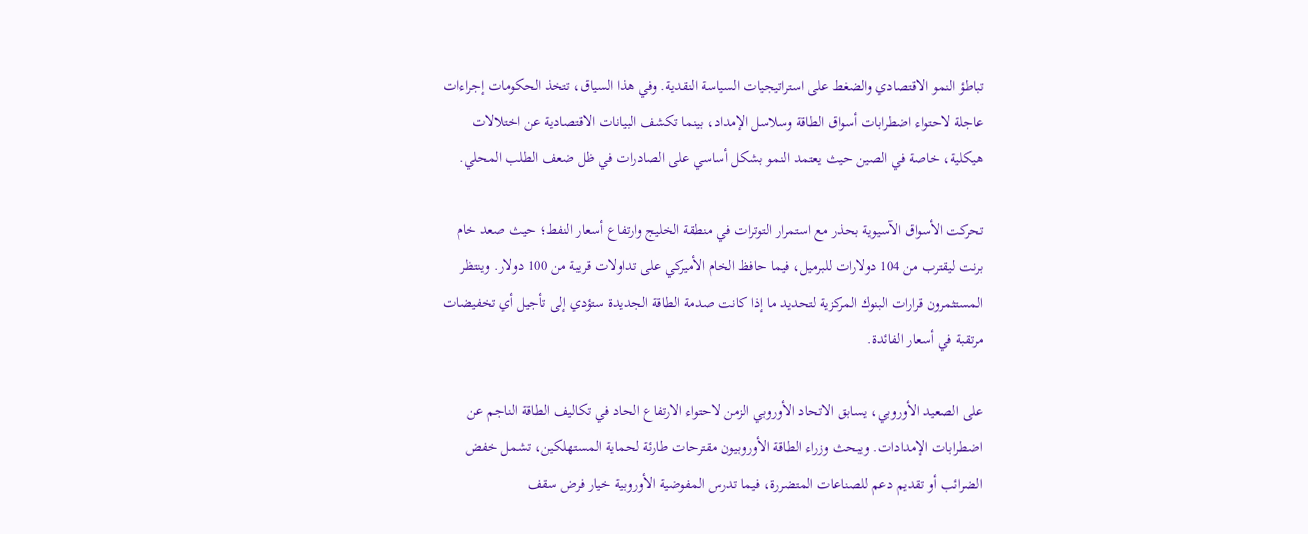تباطؤ النمو الاقتصادي والضغط على استراتيجيات السياسة النقدية. وفي هذا السياق، تتخذ الحكومات إجراءات عاجلة لاحتواء اضطرابات أسواق الطاقة وسلاسل الإمداد، بينما تكشف البيانات الاقتصادية عن اختلالات هيكلية، خاصة في الصين حيث يعتمد النمو بشكل أساسي على الصادرات في ظل ضعف الطلب المحلي.

تحركت الأسواق الآسيوية بحذر مع استمرار التوترات في منطقة الخليج وارتفاع أسعار النفط؛ حيث صعد خام برنت ليقترب من 104 دولارات للبرميل، فيما حافظ الخام الأميركي على تداولات قريبة من 100 دولار. وينتظر المستثمرون قرارات البنوك المركزية لتحديد ما إذا كانت صدمة الطاقة الجديدة ستؤدي إلى تأجيل أي تخفيضات مرتقبة في أسعار الفائدة.

على الصعيد الأوروبي، يسابق الاتحاد الأوروبي الزمن لاحتواء الارتفاع الحاد في تكاليف الطاقة الناجم عن اضطرابات الإمدادات. ويبحث وزراء الطاقة الأوروبيون مقترحات طارئة لحماية المستهلكين، تشمل خفض الضرائب أو تقديم دعم للصناعات المتضررة، فيما تدرس المفوضية الأوروبية خيار فرض سقف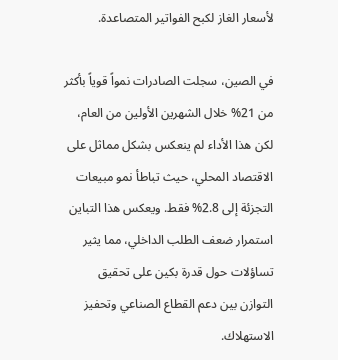لأسعار الغاز لكبح الفواتير المتصاعدة.

في الصين، سجلت الصادرات نمواً قوياً بأكثر من 21% خلال الشهرين الأولين من العام، لكن هذا الأداء لم ينعكس بشكل مماثل على الاقتصاد المحلي، حيث تباطأ نمو مبيعات التجزئة إلى 2.8% فقط. ويعكس هذا التباين استمرار ضعف الطلب الداخلي، مما يثير تساؤلات حول قدرة بكين على تحقيق التوازن بين دعم القطاع الصناعي وتحفيز الاستهلاك.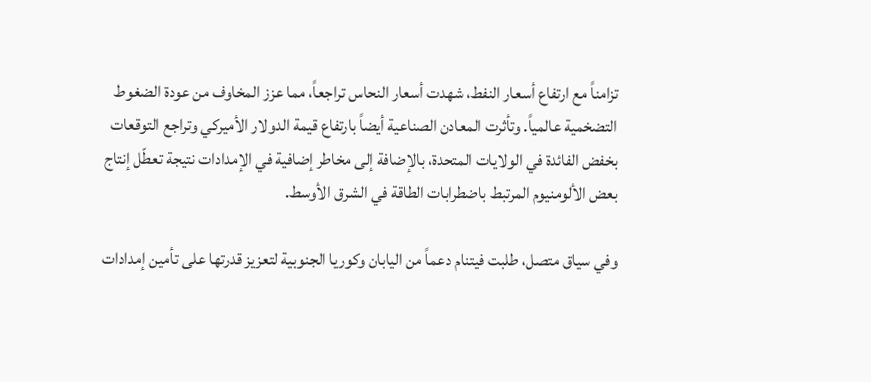تزامناً مع ارتفاع أسعار النفط، شهدت أسعار النحاس تراجعاً، مما عزز المخاوف من عودة الضغوط التضخمية عالمياً. وتأثرت المعادن الصناعية أيضاً بارتفاع قيمة الدولار الأميركي وتراجع التوقعات بخفض الفائدة في الولايات المتحدة، بالإضافة إلى مخاطر إضافية في الإمدادات نتيجة تعطّل إنتاج بعض الألومنيوم المرتبط باضطرابات الطاقة في الشرق الأوسط.

وفي سياق متصل، طلبت فيتنام دعماً من اليابان وكوريا الجنوبية لتعزيز قدرتها على تأمين إمدادات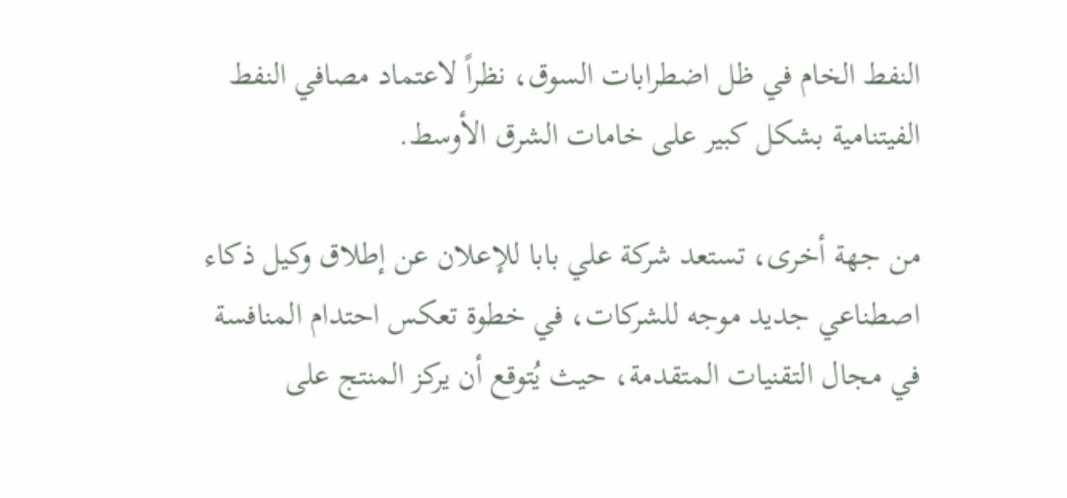النفط الخام في ظل اضطرابات السوق، نظراً لاعتماد مصافي النفط الفيتنامية بشكل كبير على خامات الشرق الأوسط.

من جهة أخرى، تستعد شركة علي بابا للإعلان عن إطلاق وكيل ذكاء اصطناعي جديد موجه للشركات، في خطوة تعكس احتدام المنافسة في مجال التقنيات المتقدمة، حيث يُتوقع أن يركز المنتج على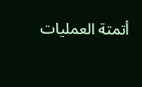أتمتة العمليات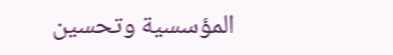المؤسسية وتحسين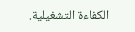الكفاءة التشغيلية.